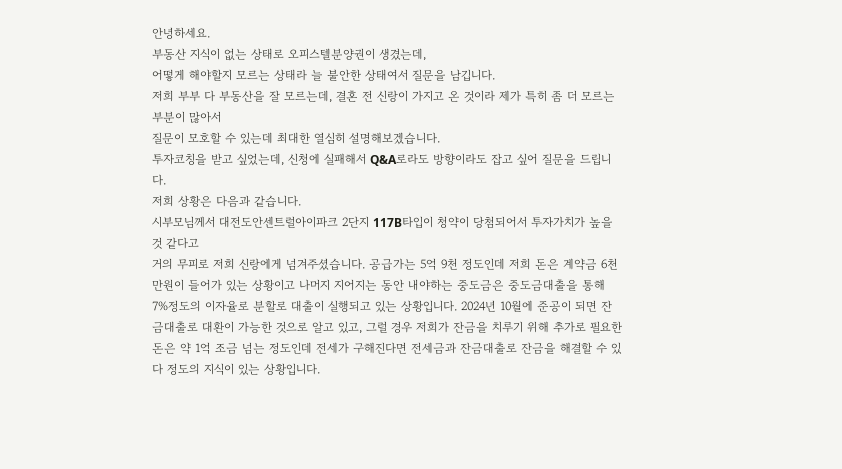안녕하세요.
부동산 지식이 없는 상태로 오피스텔분양권이 생겼는데,
어떻게 해야할지 모르는 상태라 늘 불안한 상태여서 질문을 남깁니다.
저희 부부 다 부동산을 잘 모르는데, 결혼 전 신랑이 가지고 온 것이라 제가 특히 좀 더 모르는 부분이 많아서
질문이 모호할 수 있는데 최대한 열심히 설명해보겠습니다.
투자코칭을 받고 싶었는데, 신청에 실패해서 Q&A로라도 방향이라도 잡고 싶어 질문을 드립니다.
저희 상황은 다음과 같습니다.
시부모님께서 대전도안센트럴아이파크 2단지 117B타입이 청약이 당첨되어서 투자가치가 높을 것 같다고
거의 무피로 저희 신랑에게 넘겨주셨습니다. 공급가는 5억 9천 정도인데 저희 돈은 계약금 6천만원이 들어가 있는 상황이고 나머지 지어지는 동안 내야하는 중도금은 중도금대출을 통해 7%정도의 이자율로 분할로 대출이 실행되고 있는 상황입니다. 2024년 10월에 준공이 되면 잔금대출로 대환이 가능한 것으로 알고 있고, 그럴 경우 저희가 잔금을 치루기 위해 추가로 필요한 돈은 약 1억 조금 넘는 정도인데 전세가 구해진다면 전세금과 잔금대출로 잔금을 해결할 수 있다 정도의 지식이 있는 상황입니다.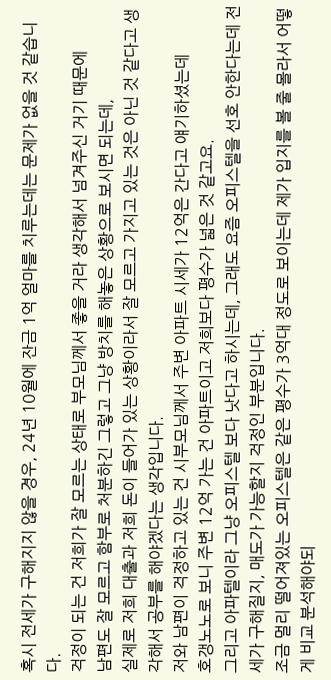혹시 전세가 구해지지 않을 경우, 24년 10월에 잔금 1억 얼마를 치루는데는 문제가 없을 것 같습니다.
걱정이 되는 건 저희가 잘 모르는 상태로 부모님께서 좋을 거라 생각해서 넘겨주신 거기 때문에
남편도 잘 모르고 함부로 처분하긴 그렇고 그냥 방치를 해놓은 상황으로 보시면 되는데,
실제로 저희 대출과 저희 돈이 들어가 있는 상황이라서 잘 모르고 가지고 있는 것은 아닌 것 같다고 생각해서 공부를 해야겠다는 생각입니다.
저와 남편이 걱정하고 있는 건 시부모님께서 주변 아파트 시세가 12억은 간다고 얘기하셨는데
호갱노노로 보니 주변 12억 가는 건 아파트이고 저희보다 평수가 넓은 것 같고요.
그리고 아파텔이라 그냥 오피스텔 보다 낫다고 하시는데, 그래도 요즘 오피스텔을 선호 안한다는데 전세가 구해질지, 매도가 가능할지 걱정인 부분입니다.
조금 멀리 떨어져있는 오피스텔은 같은 평수가 3억대 정도로 보이는데 제가 입지를 볼 줄 몰라서 어떻게 비교 분석해야되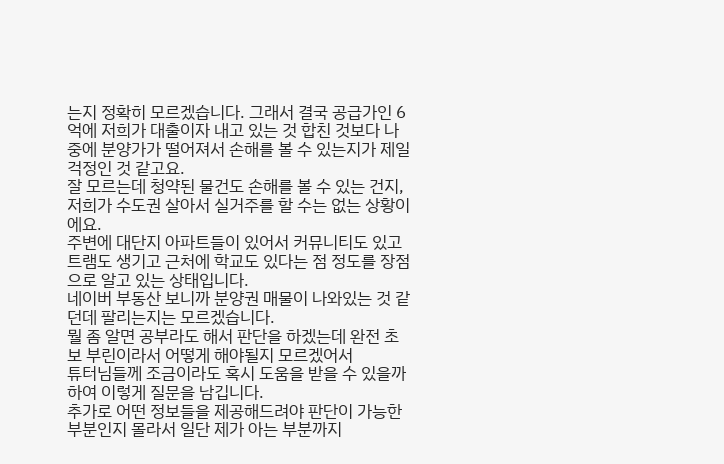는지 정확히 모르겠습니다. 그래서 결국 공급가인 6억에 저희가 대출이자 내고 있는 것 합친 것보다 나중에 분양가가 떨어져서 손해를 볼 수 있는지가 제일 걱정인 것 같고요.
잘 모르는데 청약된 물건도 손해를 볼 수 있는 건지, 저희가 수도권 살아서 실거주를 할 수는 없는 상황이에요.
주변에 대단지 아파트들이 있어서 커뮤니티도 있고 트램도 생기고 근처에 학교도 있다는 점 정도를 장점으로 알고 있는 상태입니다.
네이버 부동산 보니까 분양권 매물이 나와있는 것 같던데 팔리는지는 모르겠습니다.
뭘 좀 알면 공부라도 해서 판단을 하겠는데 완전 초보 부린이라서 어떻게 해야될지 모르겠어서
튜터님들께 조금이라도 혹시 도움을 받을 수 있을까 하여 이렇게 질문을 남깁니다.
추가로 어떤 정보들을 제공해드려야 판단이 가능한 부분인지 몰라서 일단 제가 아는 부분까지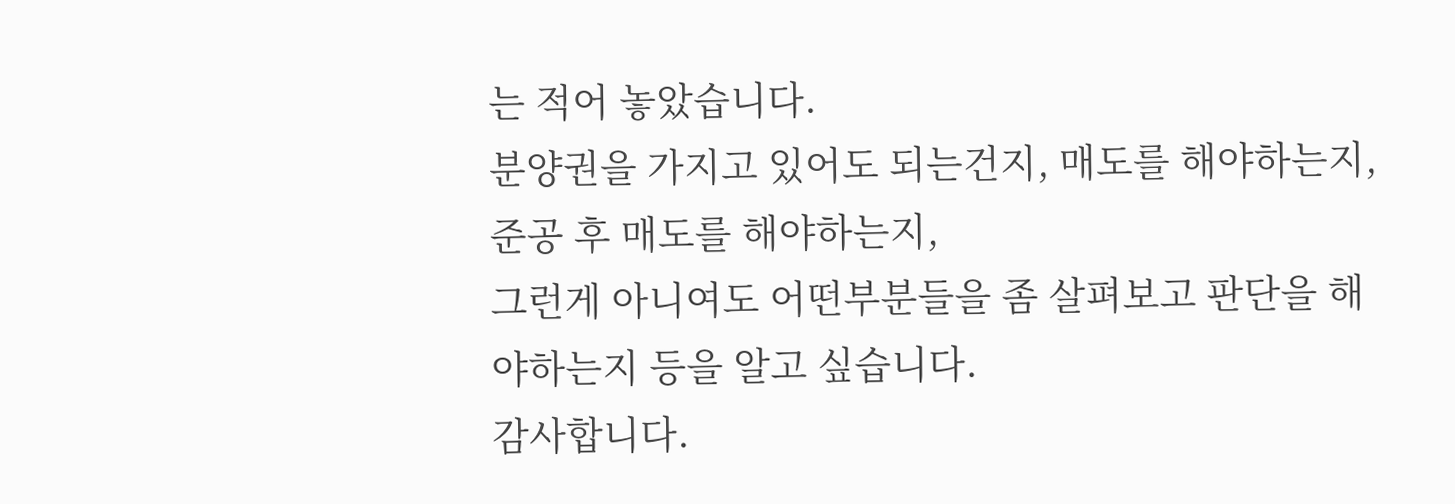는 적어 놓았습니다.
분양권을 가지고 있어도 되는건지, 매도를 해야하는지, 준공 후 매도를 해야하는지,
그런게 아니여도 어떤부분들을 좀 살펴보고 판단을 해야하는지 등을 알고 싶습니다.
감사합니다.